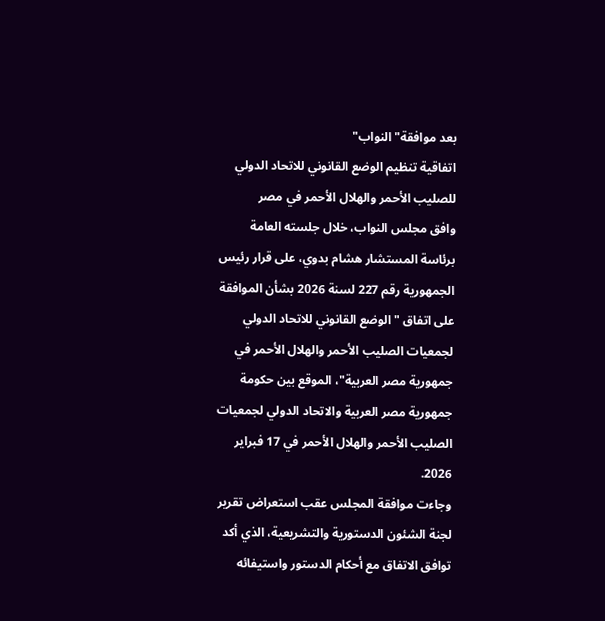بعد موافقة"النواب"
اتفاقية تنظيم الوضع القانوني للاتحاد الدولي للصليب الأحمر والهلال الأحمر في مصر
وافق مجلس النواب، خلال جلسته العامة برئاسة المستشار هشام بدوي، على قرار رئيس الجمهورية رقم 227 لسنة 2026 بشأن الموافقة على اتفاق "الوضع القانوني للاتحاد الدولي لجمعيات الصليب الأحمر والهلال الأحمر في جمهورية مصر العربية"، الموقع بين حكومة جمهورية مصر العربية والاتحاد الدولي لجمعيات الصليب الأحمر والهلال الأحمر في 17 فبراير 2026.
وجاءت موافقة المجلس عقب استعراض تقرير لجنة الشئون الدستورية والتشريعية، الذي أكد توافق الاتفاق مع أحكام الدستور واستيفائه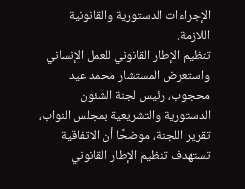الإجراءات الدستورية والقانونية اللازمة.
تنظيم الإطار القانوني للعمل الإنساني
واستعرض المستشار محمد عيد محجوب، رئيس لجنة الشئون الدستورية والتشريعية بمجلس النواب، تقرير اللجنة، موضحًا أن الاتفاقية تستهدف تنظيم الإطار القانوني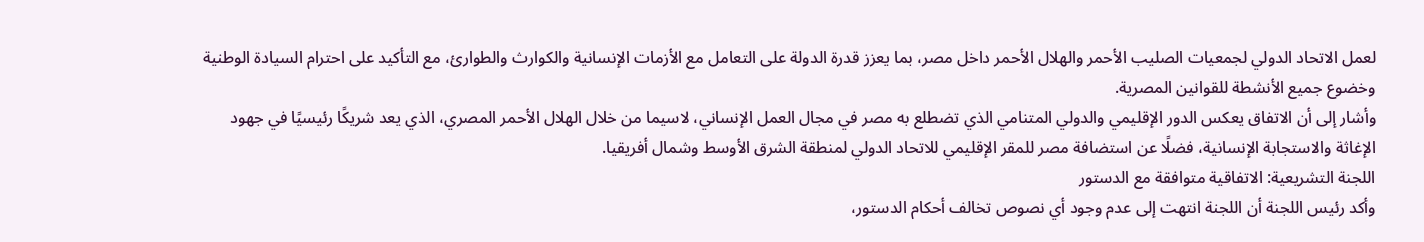لعمل الاتحاد الدولي لجمعيات الصليب الأحمر والهلال الأحمر داخل مصر، بما يعزز قدرة الدولة على التعامل مع الأزمات الإنسانية والكوارث والطوارئ، مع التأكيد على احترام السيادة الوطنية وخضوع جميع الأنشطة للقوانين المصرية.
وأشار إلى أن الاتفاق يعكس الدور الإقليمي والدولي المتنامي الذي تضطلع به مصر في مجال العمل الإنساني، لاسيما من خلال الهلال الأحمر المصري، الذي يعد شريكًا رئيسيًا في جهود الإغاثة والاستجابة الإنسانية، فضلًا عن استضافة مصر للمقر الإقليمي للاتحاد الدولي لمنطقة الشرق الأوسط وشمال أفريقيا.
اللجنة التشريعية: الاتفاقية متوافقة مع الدستور
وأكد رئيس اللجنة أن اللجنة انتهت إلى عدم وجود أي نصوص تخالف أحكام الدستور،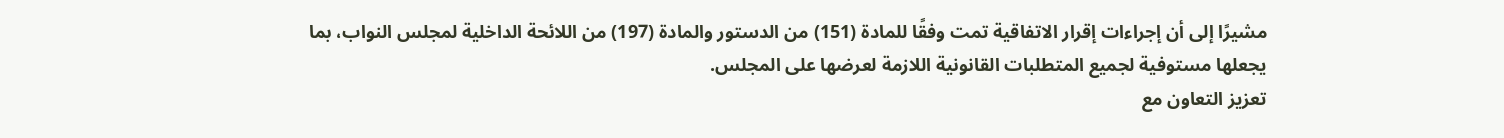مشيرًا إلى أن إجراءات إقرار الاتفاقية تمت وفقًا للمادة (151) من الدستور والمادة (197) من اللائحة الداخلية لمجلس النواب، بما يجعلها مستوفية لجميع المتطلبات القانونية اللازمة لعرضها على المجلس.
تعزيز التعاون مع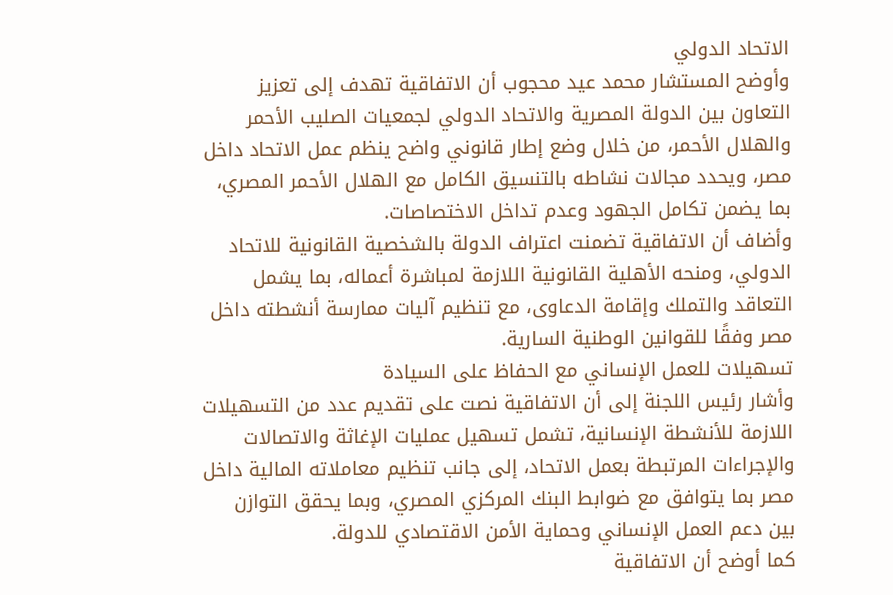الاتحاد الدولي
وأوضح المستشار محمد عيد محجوب أن الاتفاقية تهدف إلى تعزيز التعاون بين الدولة المصرية والاتحاد الدولي لجمعيات الصليب الأحمر والهلال الأحمر، من خلال وضع إطار قانوني واضح ينظم عمل الاتحاد داخل مصر، ويحدد مجالات نشاطه بالتنسيق الكامل مع الهلال الأحمر المصري، بما يضمن تكامل الجهود وعدم تداخل الاختصاصات.
وأضاف أن الاتفاقية تضمنت اعتراف الدولة بالشخصية القانونية للاتحاد الدولي، ومنحه الأهلية القانونية اللازمة لمباشرة أعماله، بما يشمل التعاقد والتملك وإقامة الدعاوى، مع تنظيم آليات ممارسة أنشطته داخل مصر وفقًا للقوانين الوطنية السارية.
تسهيلات للعمل الإنساني مع الحفاظ على السيادة
وأشار رئيس اللجنة إلى أن الاتفاقية نصت على تقديم عدد من التسهيلات اللازمة للأنشطة الإنسانية، تشمل تسهيل عمليات الإغاثة والاتصالات والإجراءات المرتبطة بعمل الاتحاد، إلى جانب تنظيم معاملاته المالية داخل مصر بما يتوافق مع ضوابط البنك المركزي المصري، وبما يحقق التوازن بين دعم العمل الإنساني وحماية الأمن الاقتصادي للدولة.
كما أوضح أن الاتفاقية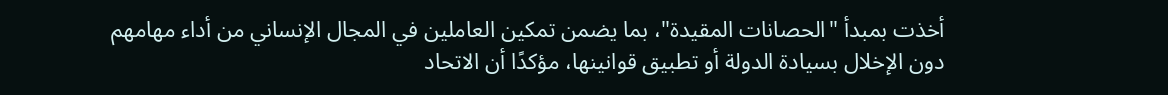أخذت بمبدأ "الحصانات المقيدة"، بما يضمن تمكين العاملين في المجال الإنساني من أداء مهامهم دون الإخلال بسيادة الدولة أو تطبيق قوانينها، مؤكدًا أن الاتحاد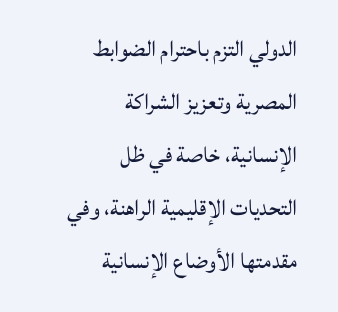الدولي التزم باحترام الضوابط المصرية وتعزيز الشراكة الإنسانية، خاصة في ظل التحديات الإقليمية الراهنة، وفي مقدمتها الأوضاع الإنسانية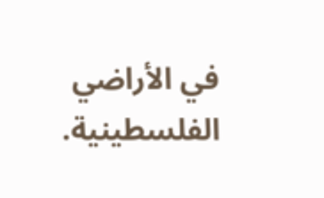في الأراضي الفلسطينية.